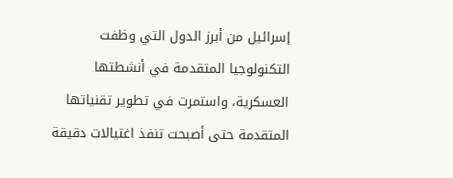إسرائيل من أبرز الدول التي وظفت التكنولوجيا المتقدمة في أنشطتها العسكرية، واستمرت في تطوير تقنياتها المتقدمة حتى أصبحت تنفذ اغتيالات دقيقة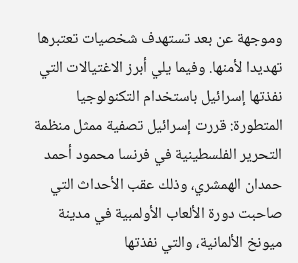وموجهة عن بعد تستهدف شخصيات تعتبرها تهديدا لأمنها. وفيما يلي أبرز الاغتيالات التي نفذتها إسرائيل باستخدام التكنولوجيا المتطورة: قررت إسرائيل تصفية ممثل منظمة التحرير الفلسطينية في فرنسا محمود أحمد حمدان الهمشري، وذلك عقب الأحداث التي صاحبت دورة الألعاب الأولمبية في مدينة ميونخ الألمانية، والتي نفذتها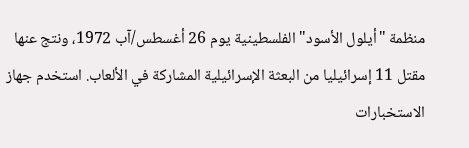منظمة "أيلول الأسود" الفلسطينية يوم 26 أغسطس/آب 1972، ونتج عنها مقتل 11 إسرائيليا من البعثة الإسرائيلية المشاركة في الألعاب. استخدم جهاز الاستخبارات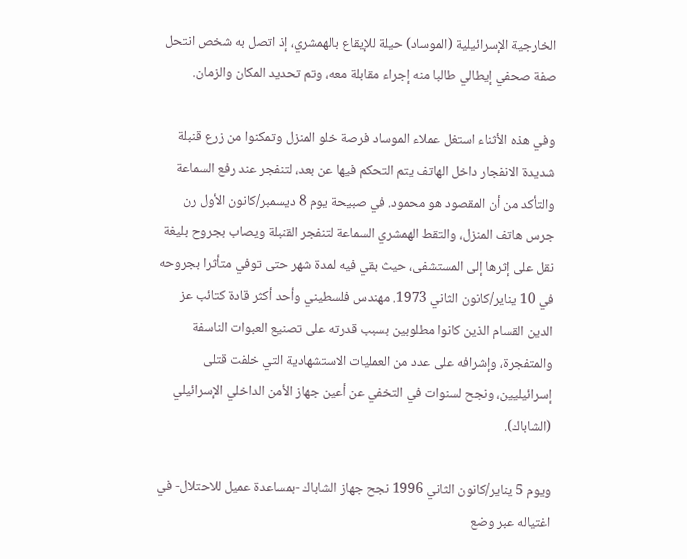الخارجية الإسرائيلية (الموساد) حيلة للإيقاع بالهمشري، إذ اتصل به شخص انتحل صفة صحفي إيطالي طالبا منه إجراء مقابلة معه، وتم تحديد المكان والزمان.

وفي هذه الأثناء استغل عملاء الموساد فرصة خلو المنزل وتمكنوا من زرع قنبلة شديدة الانفجار داخل الهاتف يتم التحكم فيها عن بعد، لتنفجر عند رفع السماعة والتأكد من أن المقصود هو محمود. في صبيحة يوم 8 ديسمبر/كانون الأول رن جرس هاتف المنزل، والتقط الهمشري السماعة لتنفجر القنبلة ويصاب بجروح بليغة نقل على إثرها إلى المستشفى، حيث بقي فيه لمدة شهر حتى توفي متأثرا بجروحه في 10 يناير/كانون الثاني 1973. مهندس فلسطيني وأحد أكثر قادة كتائب عز الدين القسام الذين كانوا مطلوبين بسبب قدرته على تصنيع العبوات الناسفة والمتفجرة، وإشرافه على عدد من العمليات الاستشهادية التي خلفت قتلى إسرائيليين، ونجح لسنوات في التخفي عن أعين جهاز الأمن الداخلي الإسرائيلي (الشاباك).

ويوم 5 يناير/كانون الثاني 1996 نجح جهاز الشاباك -بمساعدة عميل للاحتلال- في اغتياله عبر وضع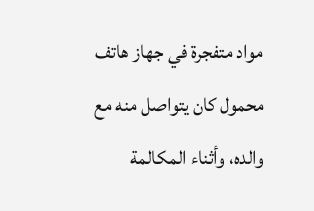مواد متفجرة في جهاز هاتف محمول كان يتواصل منه مع والده، وأثناء المكالمة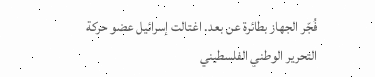فُجّر الجهاز بطائرة عن بعد. اغتالت إسرائيل عضو حركة التحرير الوطني الفلسطيني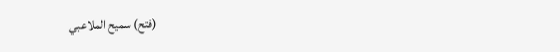(فتح) سميح الملاعبي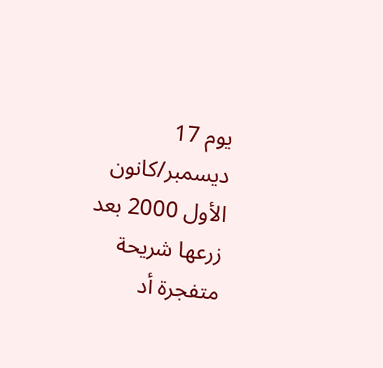يوم 17 ديسمبر/كانون الأول 2000 بعد زرعها شريحة متفجرة أد